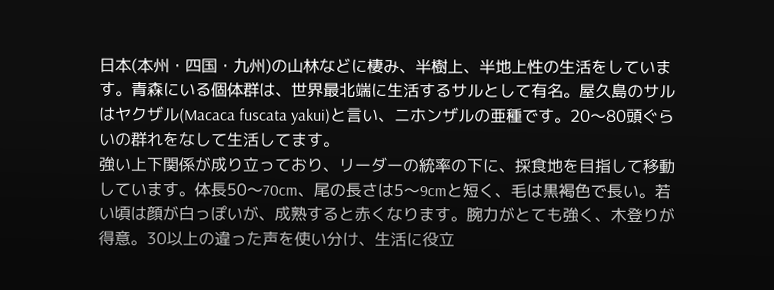日本(本州・四国・九州)の山林などに棲み、半樹上、半地上性の生活をしています。青森にいる個体群は、世界最北端に生活するサルとして有名。屋久島のサルはヤクザル(Macaca fuscata yakui)と言い、ニホンザルの亜種です。20〜80頭ぐらいの群れをなして生活してます。
強い上下関係が成り立っており、リーダーの統率の下に、採食地を目指して移動しています。体長50〜70cm、尾の長さは5〜9cmと短く、毛は黒褐色で長い。若い頃は顔が白っぽいが、成熟すると赤くなります。腕力がとても強く、木登りが得意。30以上の違った声を使い分け、生活に役立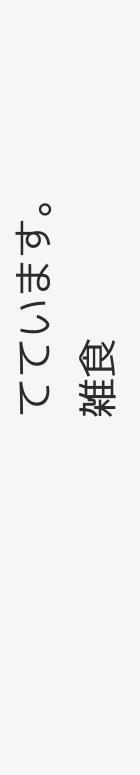てています。
雑食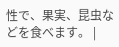性で、果実、昆虫などを食べます。 |